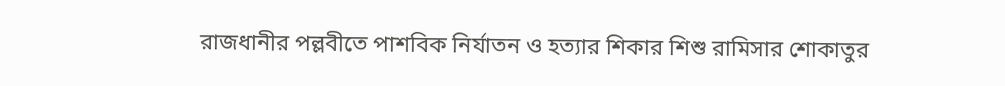রাজধানীর পল্লবীতে পাশবিক নির্যাতন ও হত্যার শিকার শিশু রামিসার শোকাতুর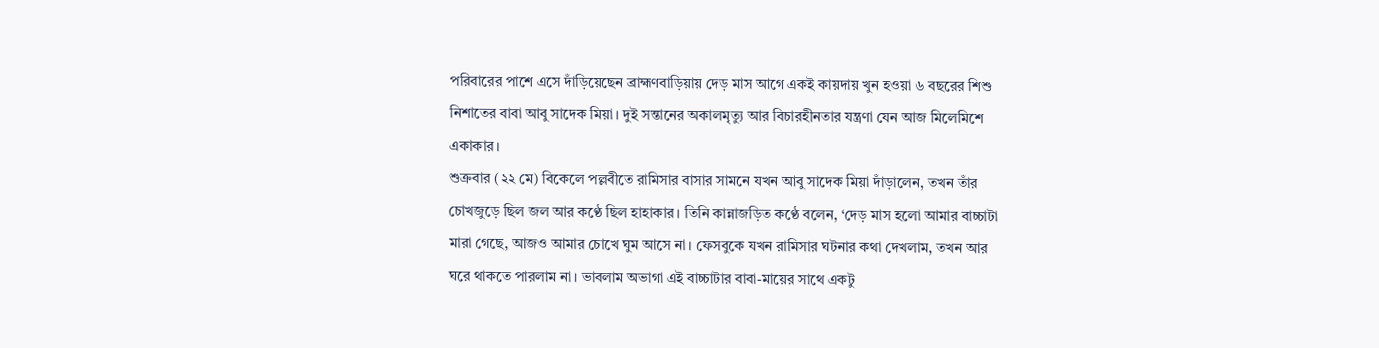পরিবারের পাশে এসে দাঁড়িয়েছেন ব্রাহ্মণবাড়িয়ায় দেড় মাস আগে একই কায়দায় খুন হওয়া ৬ বছরের শিশু নিশাতের বাবা আবু সাদেক মিয়া। দুই সন্তানের অকালমৃত্যু আর বিচারহীনতার যন্ত্রণা যেন আজ মিলেমিশে একাকার।
শুক্রবার (২২ মে) বিকেলে পল্লবীতে রামিসার বাসার সামনে যখন আবু সাদেক মিয়া দাঁড়ালেন, তখন তাঁর চোখজুড়ে ছিল জল আর কণ্ঠে ছিল হাহাকার। তিনি কান্নাজড়িত কণ্ঠে বলেন, ‘দেড় মাস হলো আমার বাচ্চাটা মারা গেছে, আজও আমার চোখে ঘুম আসে না। ফেসবুকে যখন রামিসার ঘটনার কথা দেখলাম, তখন আর ঘরে থাকতে পারলাম না। ভাবলাম অভাগা এই বাচ্চাটার বাবা-মায়ের সাথে একটু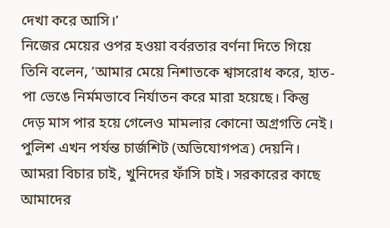দেখা করে আসি।’
নিজের মেয়ের ওপর হওয়া বর্বরতার বর্ণনা দিতে গিয়ে তিনি বলেন, ‘আমার মেয়ে নিশাতকে শ্বাসরোধ করে, হাত-পা ভেঙে নির্মমভাবে নির্যাতন করে মারা হয়েছে। কিন্তু দেড় মাস পার হয়ে গেলেও মামলার কোনো অগ্রগতি নেই। পুলিশ এখন পর্যন্ত চার্জশিট (অভিযোগপত্র) দেয়নি। আমরা বিচার চাই, খুনিদের ফাঁসি চাই। সরকারের কাছে আমাদের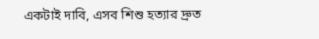একটাই দাবি, এসব শিশু হত্যার দ্রুত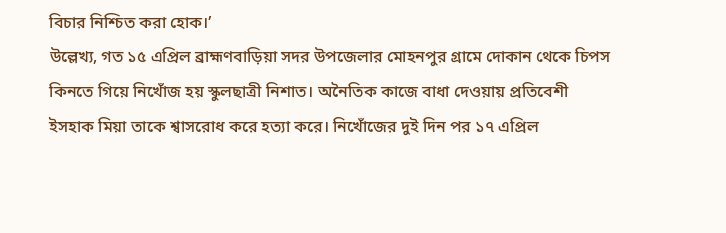বিচার নিশ্চিত করা হোক।’
উল্লেখ্য, গত ১৫ এপ্রিল ব্রাহ্মণবাড়িয়া সদর উপজেলার মোহনপুর গ্রামে দোকান থেকে চিপস কিনতে গিয়ে নিখোঁজ হয় স্কুলছাত্রী নিশাত। অনৈতিক কাজে বাধা দেওয়ায় প্রতিবেশী ইসহাক মিয়া তাকে শ্বাসরোধ করে হত্যা করে। নিখোঁজের দুই দিন পর ১৭ এপ্রিল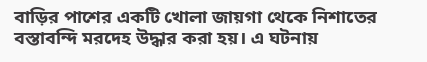বাড়ির পাশের একটি খোলা জায়গা থেকে নিশাতের বস্তাবন্দি মরদেহ উদ্ধার করা হয়। এ ঘটনায়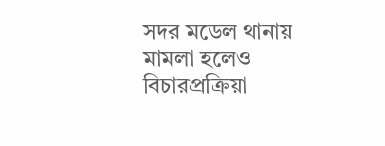সদর মডেল থানায় মামলা হলেও বিচারপ্রক্রিয়া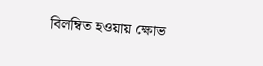বিলম্বিত হওয়ায় ক্ষোভ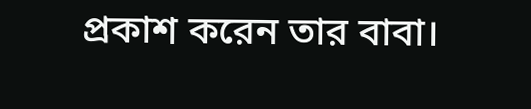প্রকাশ করেন তার বাবা।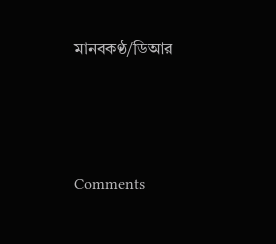মানবকণ্ঠ/ডিআর




Comments